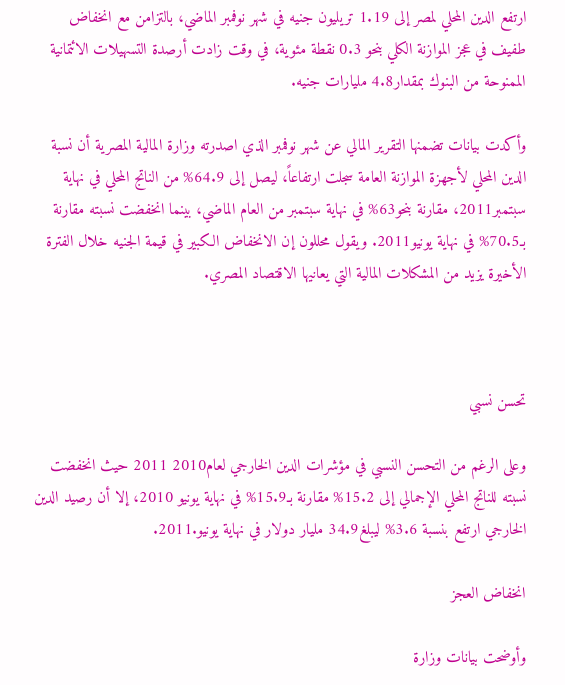ارتفع الدين المحلي لمصر إلى 1.19 تريليون جنيه في شهر نوفمبر الماضي، بالتزامن مع انخفاض طفيف في عجز الموازنة الكلي بنحو 0.3 نقطة مئوية، في وقت زادت أرصدة التسهيلات الائتمانية الممنوحة من البنوك بمقدار4.8 مليارات جنيه.

وأكدت بيانات تضمنها التقرير المالي عن شهر نوفمبر الذي اصدرته وزارة المالية المصرية أن نسبة الدين المحلي لأجهزة الموازنة العامة سجلت ارتفاعاً، ليصل إلى 64.9% من الناتج المحلي في نهاية سبتمبر2011، مقارنة بنحو63% في نهاية سبتمبر من العام الماضي، بينما انخفضت نسبته مقارنة بـ70.5% في نهاية يونيو2011. ويقول محللون إن الانخفاض الكبير في قيمة الجنيه خلال الفترة الأخيرة يزيد من المشكلات المالية التي يعانيها الاقتصاد المصري.



تحسن نسبي

وعلى الرغم من التحسن النسبي في مؤشرات الدين الخارجي لعام2010 2011 حيث انخفضت نسبته للناتج المحلي الإجمالي إلى 15.2% مقارنة بـ15.9% في نهاية يونيو 2010، إلا أن رصيد الدين الخارجي ارتفع بنسبة 3.6% ليبلغ34.9 مليار دولار في نهاية يونيو.2011.

انخفاض العجز

وأوضحت بيانات وزارة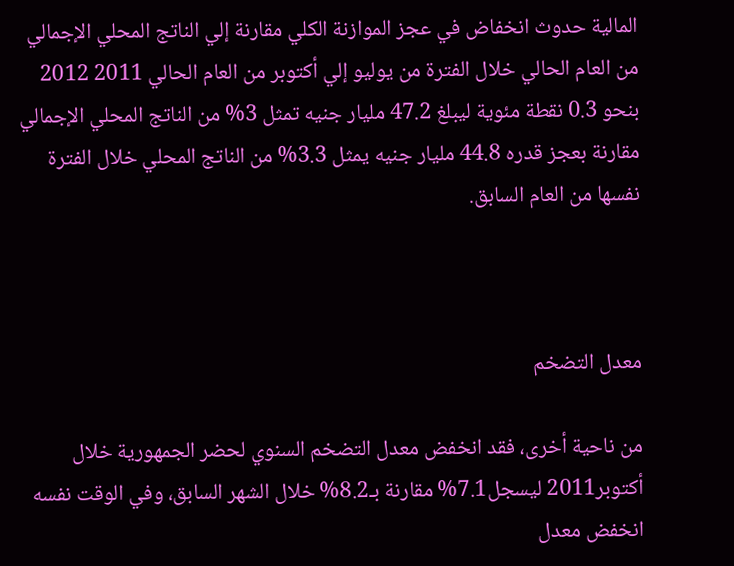المالية حدوث انخفاض في عجز الموازنة الكلي مقارنة إلي الناتج المحلي الإجمالي من العام الحالي خلال الفترة من يوليو إلي أكتوبر من العام الحالي 2011 2012 بنحو 0.3 نقطة مئوية ليبلغ 47.2 مليار جنيه تمثل 3% من الناتج المحلي الإجمالي مقارنة بعجز قدره 44.8 مليار جنيه يمثل 3.3% من الناتج المحلي خلال الفترة نفسها من العام السابق.



معدل التضخم

من ناحية أخرى، فقد انخفض معدل التضخم السنوي لحضر الجمهورية خلال أكتوبر2011 ليسجل7.1% مقارنة بـ8.2% خلال الشهر السابق، وفي الوقت نفسه انخفض معدل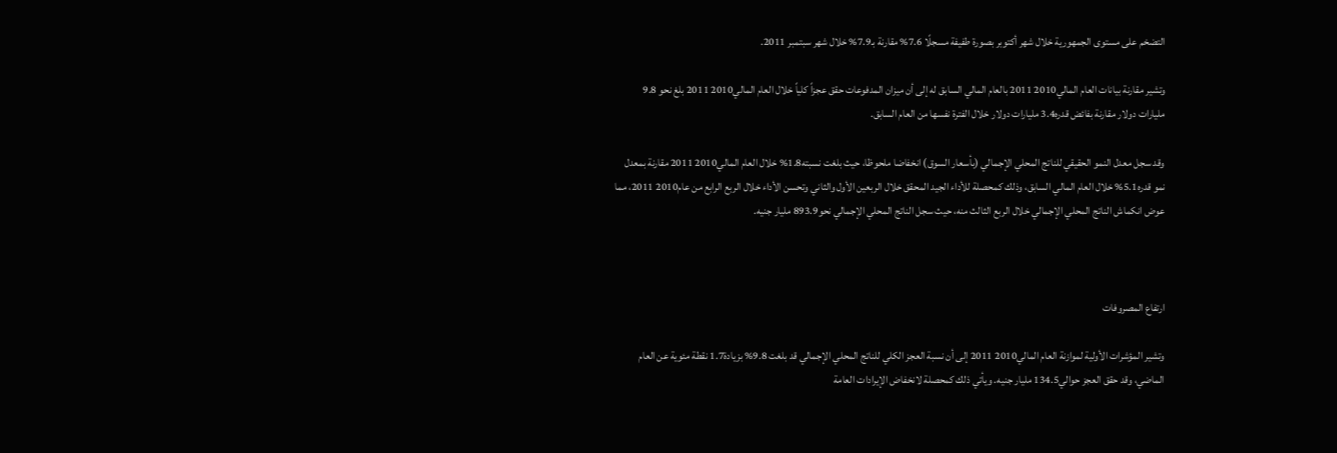التضخم على مستوى الجمهورية خلال شهر أكتوبر بصورة طفيفة مسجلًا 7.6% مقارنة بـ7.9% خلال شهر سبتمبر 2011.

وتشير مقارنة بيانات العام المالي2010 2011 بالعام المالي السابق له إلى أن ميزان المدفوعات حقق عجزاً كلياً خلال العام المالي2010 2011 بلغ نحو 9.8 مليارات دولار مقارنة بفائض قدره3.4 مليارات دولار خلال الفترة نفسها من العام السابق.

وقد سجل معدل النمو الحقيقي للناتج المحلي الإجمالي (بأسعار السوق) انخفاضا ملحوظا، حيث بلغت نسبته1.8% خلال العام المالي2010 2011 مقارنة بمعدل نمو قدره5.1% خلال العام المالي السابق، وذلك كمحصلة للأداء الجيد المحقق خلال الربعين الأول والثاني وتحسن الأداء خلال الربع الرابع من عام2010 2011، مما عوض انكماش الناتج المحلي الإجمالي خلال الربع الثالث منه، حيث سجل الناتج المحلي الإجمالي نحو893.9 مليار جنيه.



ارتفاع المصروفات

وتشير المؤشرات الأولية لموازنة العام المالي2010 2011 إلى أن نسبة العجز الكلي للناتج المحلي الإجمالي قد بلغت 9.8% بزيادة1.7 نقطة مئوية عن العام الماضي، وقد حقق العجز حوالي134.5 مليار جنيه. ويأتي ذلك كمحصلة لانخفاض الإيرادات العامة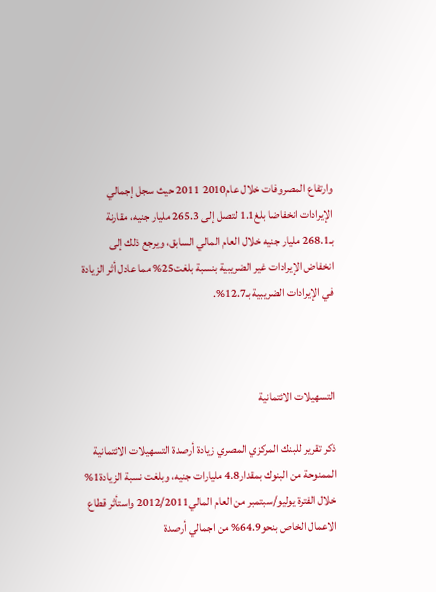وارتفاع المصروفات خلال عام2010 2011 حيث سجل إجمالي الإيرادات انخفاضا بلغ1.1 لتصل إلى 265.3 مليار جنيه، مقارنة بـ268.1 مليار جنيه خلال العام المالي السابق، ويرجع ذلك إلى انخفاض الإيرادات غير الضريبية بنسبة بلغت25% مما عادل أثر الزيادة في الإيرادات الضريبية بـ12.7%.



التسهيلات الائتمانية

ذكر تقرير للبنك المركزي المصري زيادة أرصدة التسهيلات الائتمانية الممنوحة من البنوك بمقدار4.8 مليارات جنيه، وبلغت نسبة الزيادة1% خلال الفترة يوليو/سبتمبر من العام المالي2012/2011 واستأثر قطاع الاعمال الخاص بنحو64.9% من اجمالي أرصدة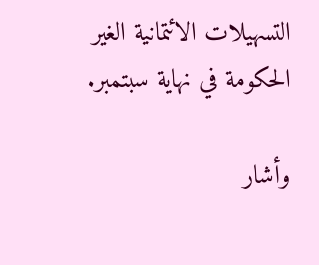التسهيلات الائتمانية الغير الحكومة في نهاية سبتمبر.

وأشار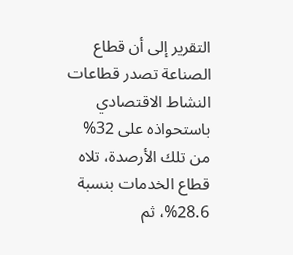التقرير إلى أن قطاع الصناعة تصدر قطاعات النشاط الاقتصادي باستحواذه على 32% من تلك الأرصدة، تلاه قطاع الخدمات بنسبة 28.6%، ثم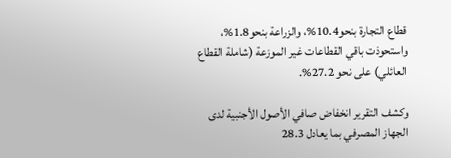قطاع التجارة بنحو10.4%، والزراعة بنحو1.8%، واستحوذت باقي القطاعات غير الموزعة (شاملة القطاع العائلي) على نحو 27.2%.

وكشف التقرير انخفاض صافي الأصول الأجنبية لدى الجهاز المصرفي بما يعادل 28.3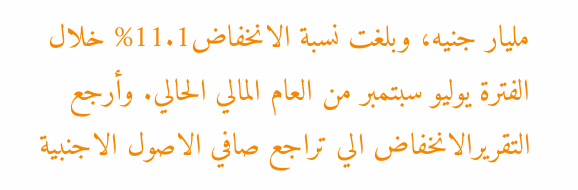مليار جنيه، وبلغت نسبة الانخفاض11.1% خلال الفترة يوليو سبتمبر من العام المالي الحالي. وأرجع التقريرالانخفاض الي تراجع صافي الاصول الاجنبية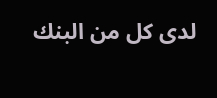لدى كل من البنك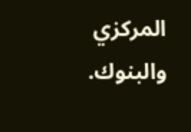المركزي والبنوك.